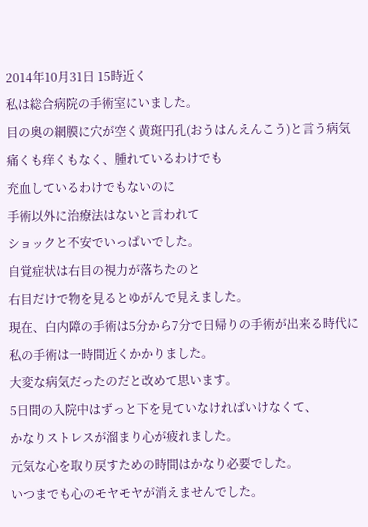2014年10月31日 15時近く
私は総合病院の手術室にいました。
目の奥の網膜に穴が空く黄斑円孔(おうはんえんこう)と言う病気
痛くも痒くもなく、腫れているわけでも
充血しているわけでもないのに
手術以外に治療法はないと言われて
ショックと不安でいっぱいでした。
自覚症状は右目の視力が落ちたのと
右目だけで物を見るとゆがんで見えました。
現在、白内障の手術は5分から7分で日帰りの手術が出来る時代に
私の手術は一時間近くかかりました。
大変な病気だったのだと改めて思います。
5日間の入院中はずっと下を見ていなければいけなくて、
かなりストレスが溜まり心が疲れました。
元気な心を取り戻すための時間はかなり必要でした。
いつまでも心のモヤモヤが消えませんでした。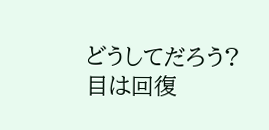どうしてだろう?
目は回復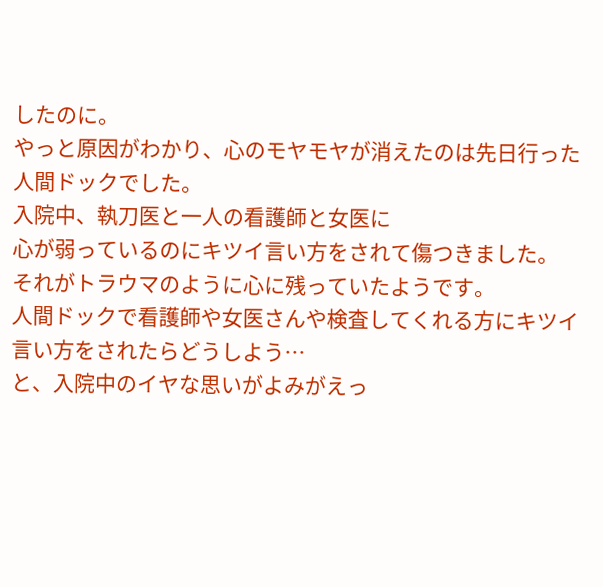したのに。
やっと原因がわかり、心のモヤモヤが消えたのは先日行った人間ドックでした。
入院中、執刀医と一人の看護師と女医に
心が弱っているのにキツイ言い方をされて傷つきました。
それがトラウマのように心に残っていたようです。
人間ドックで看護師や女医さんや検査してくれる方にキツイ言い方をされたらどうしよう…
と、入院中のイヤな思いがよみがえっ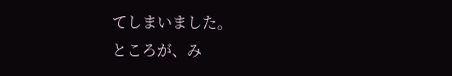てしまいました。
ところが、み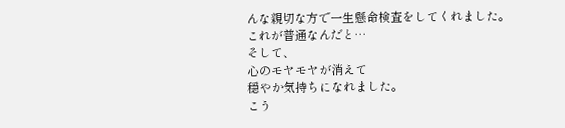んな親切な方で一生懸命検査をしてくれました。
これが普通なんだと…
そして、
心のモヤモヤが消えて
穏やか気持ちになれました。
こう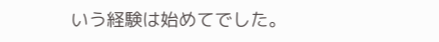いう経験は始めてでした。